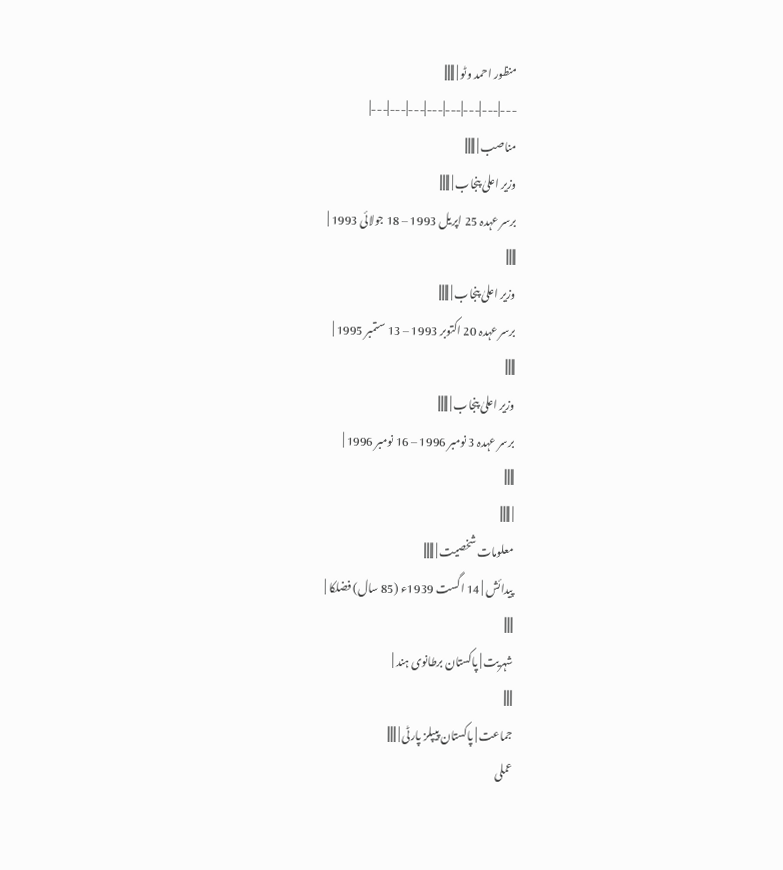منظور احمد وٹو | |||||||
---|---|---|---|---|---|---|---|
مناصب | |||||||
وزیر اعلیٰ پنجاب | |||||||
برسر عہدہ 25 اپریل 1993 – 18 جولائی 1993 |
|||||||
وزیر اعلیٰ پنجاب | |||||||
برسر عہدہ 20 اکتوبر 1993 – 13 ستمبر 1995 |
|||||||
وزیر اعلیٰ پنجاب | |||||||
برسر عہدہ 3 نومبر 1996 – 16 نومبر 1996 |
|||||||
| |||||||
معلومات شخصیت | |||||||
پیدائش | 14 اگست 1939ء (85 سال) فضلکا |
||||||
شہریت | پاکستان برطانوی ہند |
||||||
جماعت | پاکستان پیپلز پارٹی | ||||||
عملی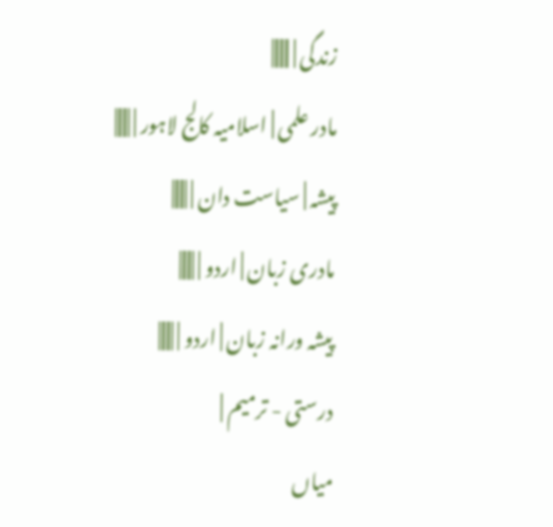زندگی | |||||||
مادر علمی | اسلامیہ کالج لاہور | ||||||
پیشہ | سیاست دان | ||||||
مادری زبان | اردو | ||||||
پیشہ ورانہ زبان | اردو | ||||||
درستی - ترمیم |
میاں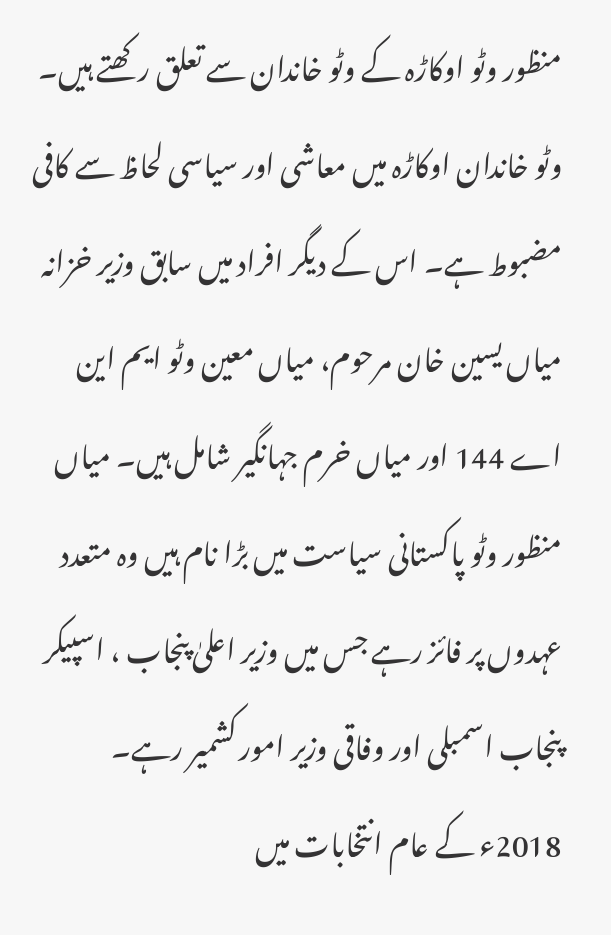منظور وٹو اوکاڑہ کے وٹو خاندان سے تعلق رکھتے ہیں۔ وٹو خاندان اوکاڑہ میں معاشی اور سیاسی لحاظ سے کافی مضبوط ہے۔ اس کے دیگر افراد میں سابق وزیر خزانہ میاں یسین خان مرحوم، میاں معین وٹو ایم این اے 144 اور میاں خرم جہانگیر شامل ہیں۔ میاں منظور وٹو پاکستانی سیاست میں بڑا نام ہیں وہ متعدد عہدوں پر فائز رہے جس میں وزیر اعلیٰ پنجاب ، اسپیکر پنجاب اسمبلی اور وفاقی وزیر امور کشمیر رہے۔ 2018ء کے عام انتخابات میں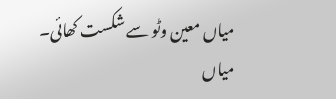میاں معین وٹو سے شکست کھائی۔
میاں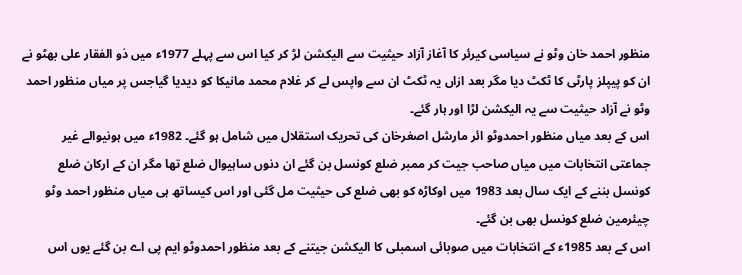منظور احمد خان وٹو نے سیاسی کیرئر کا آغاز آزاد حیثیت سے الیکشن لڑ کر کیا اس سے پہلے 1977ء میں ذو الفقار علی بھٹو نے ان کو پیپلز پارٹی کا ٹکٹ دیا مگر بعد ازاں یہ ٹکٹ ان سے واپس لے کر غلام محمد مانیکا کو دیدیا گیاجس پر میاں منظور احمد وٹو نے آزاد حیثیت سے یہ الیکشن لڑا اور ہار گئے۔
اس کے بعد میاں منظور احمدوٹو ائر مارشل اصغرخان کی تحریک استقلال میں شامل ہو گئے۔ 1982ء میں ہونیوالے غیر جماعتی انتخابات میں میاں صاحب جیت کر ممبر ضلع کونسل بن گئے ان دنوں ساہیوال ضلع تھا مگر ان کے ارکان ضلع کونسل بننے کے ایک سال بعد 1983 میں اوکاڑہ کو بھی ضلع کی حیثیت مل گئی اور اس کیساتھ ہی میاں منظور احمد وٹو چیئرمین ضلع کونسل بھی بن گئے۔
اس کے بعد 1985ء کے انتخابات میں صوبائی اسمبلی کا الیکشن جیتنے کے بعد منظور احمدوٹو ایم پی اے بن گئے یوں اس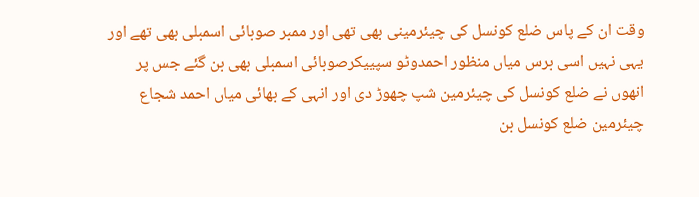وقت ان کے پاس ضلع کونسل کی چیئرمینی بھی تھی اور ممبر صوبائی اسمبلی بھی تھے اور یہی نہیں اسی برس میاں منظور احمدوٹو سپییکرصوبائی اسمبلی بھی بن گئے جس پر انھوں نے ضلع کونسل کی چیئرمین شپ چھوڑ دی اور انہی کے بھائی میاں احمد شجاع چیئرمین ضلع کونسل بن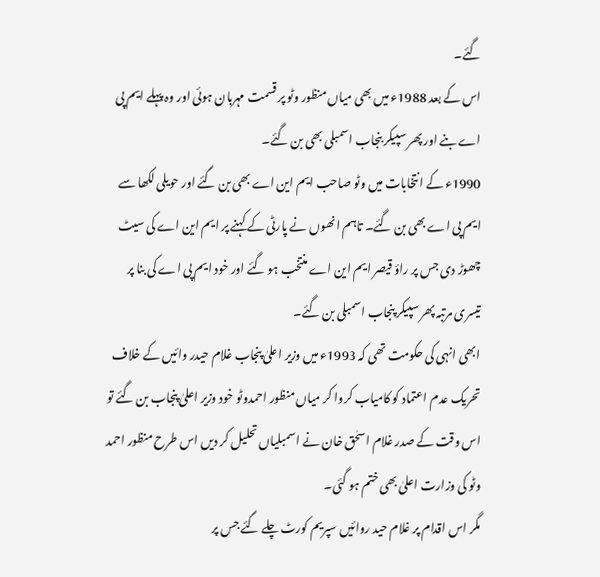گئے۔
اس کے بعد 1988ء میں بھی میاں منظور وٹو پر قسمت مہربان ہوئی اور وہ پہلے ایم پی اے بنے اور پھر سپیکر بنجاب اسمبلی بھی بن گئے۔
1990ء کے انتخابات میں وٹو صاحب ایم این اے بھی بن گئے اور حویلی لکھا سے ایم پی اے بھی بن گئے۔ تاہم انھوں نے پارٹی کے کہنے پر ایم این اے کی سیٹ چھوڑ دی جس پر راؤ قیصر ایم این اے منتخب ہو گئے اور خود ایم پی اے کی بنا پر تیسری مرتبہ پھر سپیکر پنجاب اسمبلی بن گئے۔
ابھی انہی کی حکومت تھی کہ 1993ء میں وزیر اعلیٰ پنجاب غلام حیدر وائیں کے خلاف تحریک عدم اعتماد کو کامیاب کروا کر میاں منظور احمدوٹو خود وزیر اعلیٰ پنجاب بن گئے تو اس وقت کے صدر غلام اسحٰق خان نے اسمبلیاں تحلیل کر دیں اس طرح منظور احمد وٹو کی وزارت اعلیٰ بھی ختم ہو گئی۔
مگر اس اقدام پر غلام حید روائیں سپریم کورٹ چلے گئے جس پر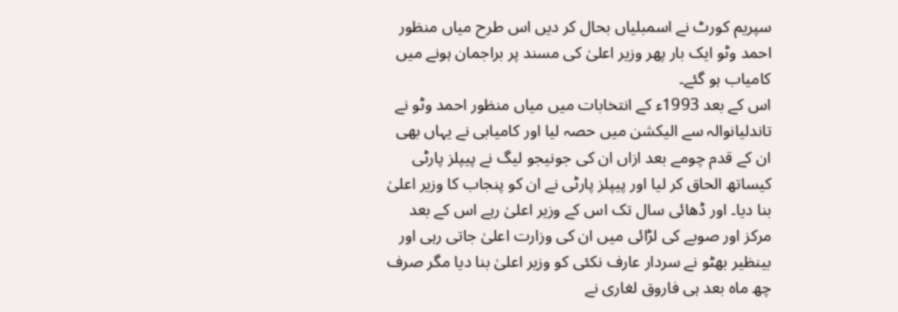سپریم کورٹ نے اسمبلیاں بحال کر دیں اس طرح میاں منظور احمد وٹو ایک بار پھر وزیر اعلیٰ کی مسند پر براجمان ہونے میں کامیاب ہو گئے۔
اس کے بعد 1993ء کے انتخابات میں میاں منظور احمد وٹو نے تاندلیانوالہ سے الیکشن میں حصہ لیا اور کامیابی نے یہاں بھی ان کے قدم چومے بعد ازاں ان کی جونیجو لیگ نے پیپلز پارٹی کیساتھ الحاق کر لیا اور پیپلز پارٹی نے ان کو پنجاب کا وزیر اعلیٰ بنا دیا۔ اور ڈھائی سال تک اس کے وزیر اعلیٰ رہے اس کے بعد مرکز اور صوبے کی لڑائی میں ان کی وزارت اعلیٰ جاتی رہی اور بینظیر بھٹو نے سردار عارف نکئی کو وزیر اعلیٰ بنا دیا مگر صرف چھ ماہ بعد ہی فاروق لغاری نے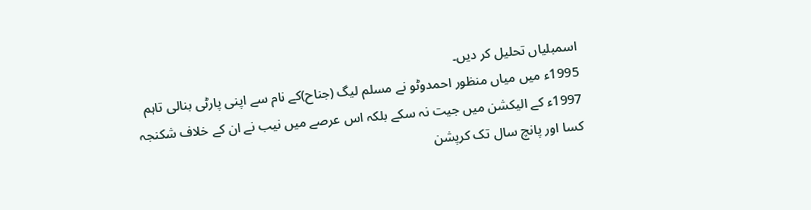اسمبلیاں تحلیل کر دیں۔
1995ء میں میاں منظور احمدوٹو نے مسلم لیگ (جناح)کے نام سے اپنی پارٹی بنالی تاہم 1997ء کے الیکشن میں جیت نہ سکے بلکہ اس عرصے میں نیب نے ان کے خلاف شکنجہ کسا اور پانچ سال تک کرپشن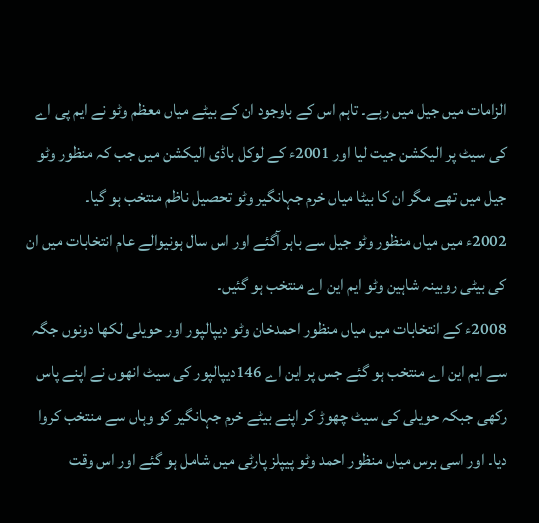الزامات میں جیل میں رہے۔ تاہم اس کے باوجود ان کے بیٹے میاں معظم وٹو نے ایم پی اے کی سیٹ پر الیکشن جیت لیا اور 2001ء کے لوکل باڈی الیکشن میں جب کہ منظور وٹو جیل میں تھے مگر ان کا بیٹا میاں خرم جہانگیر وٹو تحصیل ناظم منتخب ہو گیا۔
2002ء میں میاں منظور وٹو جیل سے باہر آگئے اور اس سال ہونیوالے عام انتخابات میں ان کی بیٹی روبینہ شاہین وٹو ایم این اے منتخب ہو گئیں۔
2008ء کے انتخابات میں میاں منظور احمدخان وٹو دیپالپور اور حویلی لکھا دونوں جگہ سے ایم این اے منتخب ہو گئے جس پر این اے 146دیپالپور کی سیٹ انھوں نے اپنے پاس رکھی جبکہ حویلی کی سیٹ چھوڑ کر اپنے بیٹے خرم جہانگیر کو وہاں سے منتخب کروا دیا۔ اور اسی برس میاں منظور احمد وٹو پیپلز پارٹی میں شامل ہو گئے اور اس وقت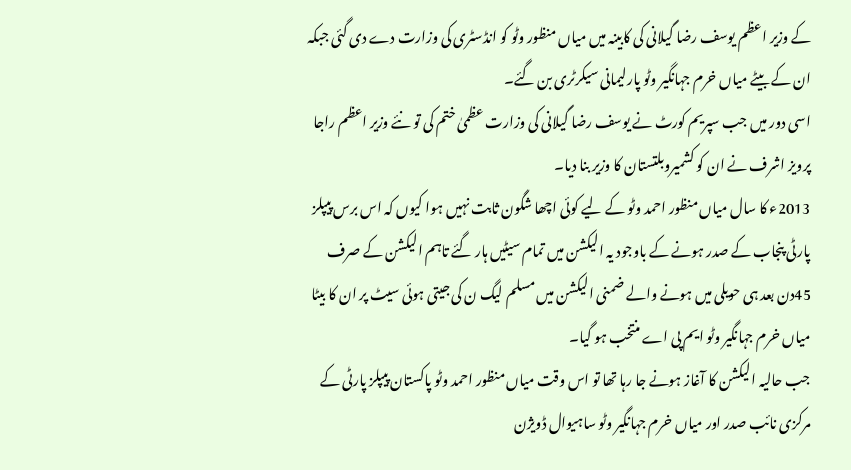کے وزیر اعظم یوسف رضا گیلانی کی کابینہ میں میاں منظور وٹو کو انڈسٹری کی وزارت دے دی گئی جبکہ ان کے بیٹے میاں خرم جہانگیر وٹو پارلیمانی سیکرٹری بن گئے۔
اسی دور میں جب سپریم کورٹ نے یوسف رضا گیلانی کی وزارت عظمیٰ ختم کی تو نئے وزیر اعظم راجا پرویز اشرف نے ان کو کشمیروبلتستان کا وزیر بنا دیا۔
2013ء کا سال میاں منظور احمد وٹو کے لیے کوئی اچھا شگون ثابت نہیں ہوا کیوں کہ اس برس پیپلز پارٹی پنجاب کے صدر ہونے کے باوجود یہ الیکشن میں تمام سیٹیں ہار گئے تاہم الیکشن کے صرف 45دن بعد ہی حویلی میں ہونے والے ضمنی الیکشن میں مسلم لیگ ن کی جیتی ہوئی سیٹ پر ان کا بیٹا میاں خرم جہانگیر وٹو ایم پی اے منتخب ہو گیا۔
جب حالیہ الیکشن کا آغاز ہونے جا رہا تھا تو اس وقت میاں منظور احمد وٹو پاکستان پیپلز پارٹی کے مرکزی نائب صدر اور میاں خرم جہانگیر وٹو ساہیوال ڈویژن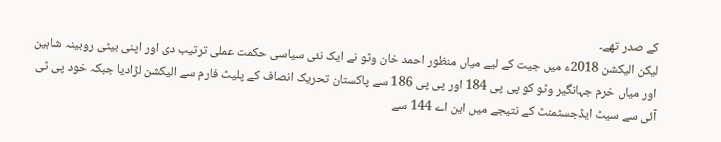کے صدر تھے۔
لیکن الیکشن 2018ء میں جیت کے لیے میاں منظور احمد خان وٹو نے ایک نئی سیاسی حکمت عملی ترتیب دی اور اپنی بیٹی روبینہ شاہین اور میاں خرم جہانگیر وٹو کو پی پی 184 اور پی پی 186 سے پاکستان تحریک انصاف کے پلیٹ فارم سے الیکشن لڑادیا جبکہ خود پی ٹی آئی سے سیٹ ایڈجسٹمنٹ کے نتیجے میں این اے 144 سے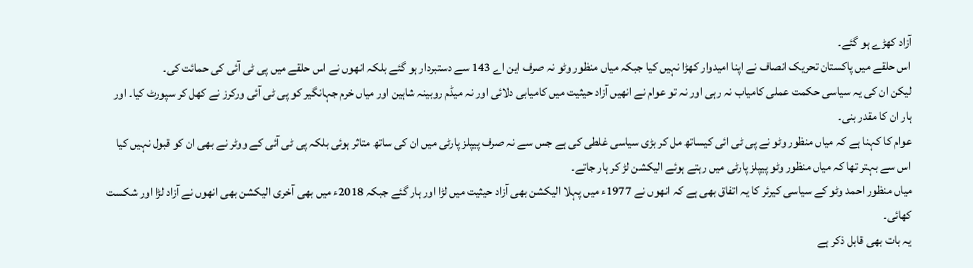آزاد کھڑے ہو گئے۔
اس حلقے میں پاکستان تحریک انصاف نے اپنا امیدوار کھڑا نہیں کیا جبکہ میاں منظور وٹو نہ صرف این اے 143 سے دستبردار ہو گئے بلکہ انھوں نے اس حلقے میں پی ٹی آئی کی حمائت کی۔
لیکن ان کی یہ سیاسی حکمت عملی کامیاب نہ رہی اور نہ تو عوام نے انھیں آزاد حیثیت میں کامیابی دلائی اور نہ میڈم روبینہ شاہین اور میاں خرم جہانگیر کو پی ٹی آئی ورکرز نے کھل کر سپورٹ کیا۔ اور ہار ان کا مقدر بنی۔
عوام کا کہنا ہے کہ میاں منظور وٹو نے پی ٹی ائی کیساتھ مل کر بڑی سیاسی غلطی کی ہے جس سے نہ صرف پیپلز پارٹی میں ان کی ساتھ متاثر ہوئی بلکہ پی ٹی آئی کے ووٹر نے بھی ان کو قبول نہیں کیا اس سے بہتر تھا کہ میاں منظور وٹو پیپلز پارٹی میں رہتے ہوئے الیکشن لڑ کر ہار جاتے۔
میاں منظور احمد وٹو کے سیاسی کیرئر کا یہ اتفاق بھی ہے کہ انھوں نے 1977ء میں پہلا الیکشن بھی آزاد حیثیت میں لڑا اور ہار گئے جبکہ 2018ء میں بھی آخری الیکشن بھی انھوں نے آزاد لڑا اور شکست کھائی۔
یہ بات بھی قابل ذکر ہے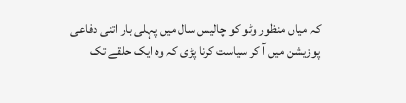کہ میاں منظور وٹو کو چالیس سال میں پہلی بار اتنی دفاعی پوزیشن میں آ کر سیاست کرنا پڑی کہ وہ ایک حلقے تک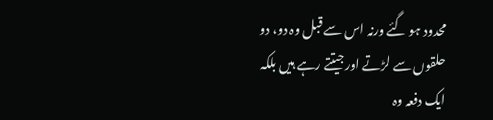محدود ہو گئے ورنہ اس سے قبل وہ دو، دو حلقوں سے لڑتے اور جیتتے رہے ہیں بلکہ ایک دفعہ وہ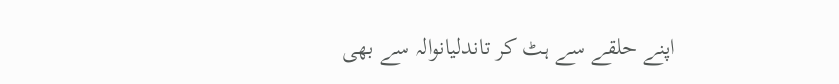اپنے حلقے سے ہٹ کر تاندلیانوالہ سے بھی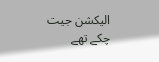الیکشن جیت چکے تھے